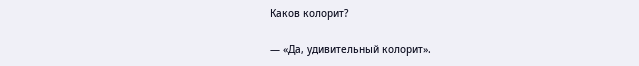Каков колорит?

— «Да, удивительный колорит».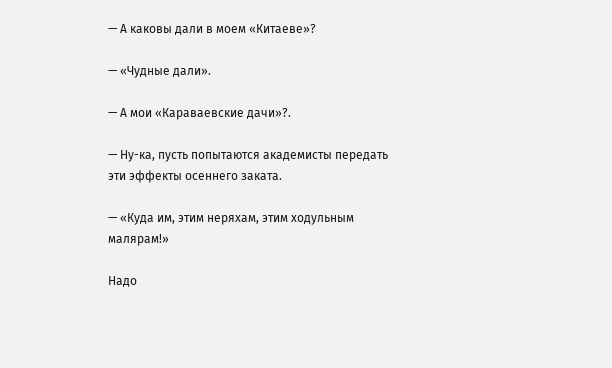— А каковы дали в моем «Китаеве»?

— «Чудные дали».

— А мои «Караваевские дачи»?.

— Ну-ка, пусть попытаются академисты передать эти эффекты осеннего заката.

— «Куда им, этим неряхам, этим ходульным малярам!»

Надо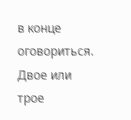в конце оговориться. Двое или трое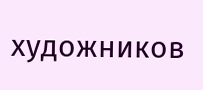художников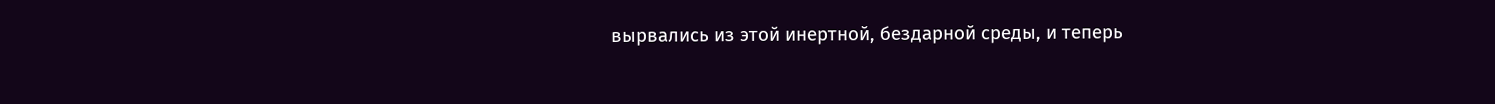вырвались из этой инертной, бездарной среды, и теперь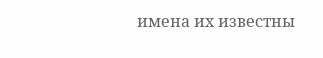имена их известны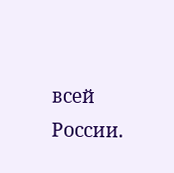всей России.